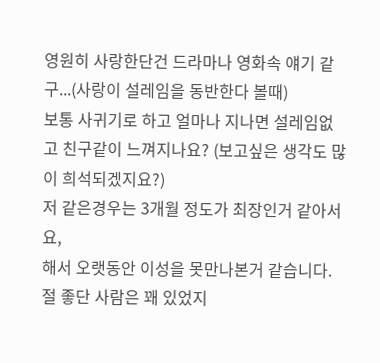영원히 사랑한단건 드라마나 영화속 얘기 같구...(사랑이 설레임을 동반한다 볼때)
보통 사귀기로 하고 얼마나 지나면 설레임없고 친구같이 느껴지나요? (보고싶은 생각도 많이 희석되겠지요?)
저 같은경우는 3개월 정도가 최장인거 같아서요,
해서 오랫동안 이성을 못만나본거 같습니다.
절 좋단 사람은 꽤 있었지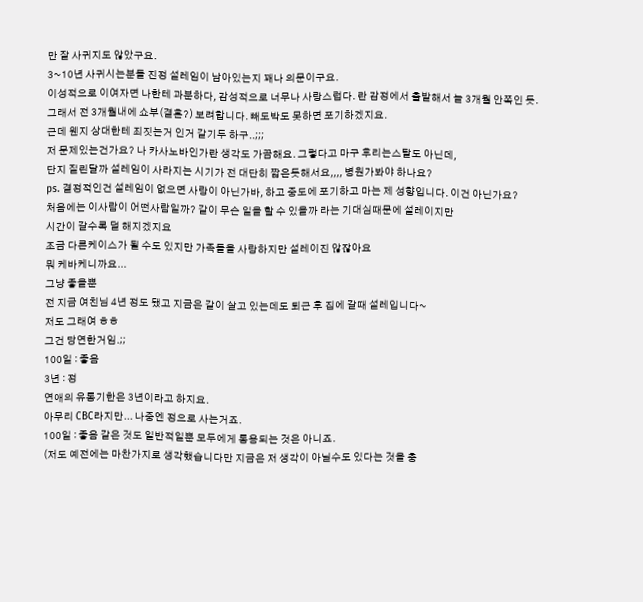만 잘 사귀지도 않았구요.
3~10년 사귀시는분들 진정 설레임이 남아있는지 꽤나 의문이구요.
이성적으로 이여자면 나한테 과분하다, 감성적으로 너무나 사랑스럽다. 란 감정에서 출발해서 늘 3개월 안쪽인 듯.
그래서 전 3개월내에 쇼부(결혼?) 보려합니다. 빼도박도 못하면 포기하겠지요.
근데 웬지 상대한테 죄짓는거 인거 같기두 하구..;;;
저 문제있는건가요? 나 카사노바인가란 생각도 가끔해요. 그렇다고 마구 후리는스탈도 아닌데,
단지 질린달까 설레임이 사라지는 시기가 전 대단히 짧은듯해서요,,,, 병원가봐야 하나요?
ps. 결정적인건 설레임이 없으면 사랑이 아닌가바, 하고 중도에 포기하고 마는 제 성향입니다. 이건 아닌가요?
처음에는 이사람이 어떤사람일까? 같이 무슨 일을 할 수 있을까 라는 기대심때문에 설레이지만
시간이 갈수록 덜 해지겠지요
조금 다른케이스가 될 수도 있지만 가족들을 사랑하지만 설레이진 않잖아요
뭐 케바케니까요...
그냥 좋을뿐
전 지금 여친님 4년 정도 됐고 지금은 같이 살고 있는데도 퇴근 후 집에 갈때 설레입니다~
저도 그래여 ㅎㅎ
그건 당연한거임.;;
100일 : 좋음
3년 : 정
연애의 유통기한은 3년이라고 하지요.
아무리 CBC라지만... 나중엔 정으로 사는거죠.
100일 : 좋음 같은 것도 일반적일뿐 모두에게 통용되는 것은 아니죠.
(저도 예전에는 마찬가지로 생각했습니다만 지금은 저 생각이 아닐수도 있다는 것을 충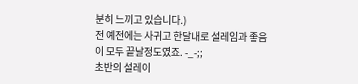분히 느끼고 있습니다.)
전 예전에는 사귀고 한달내로 설레임과 좋음이 모두 끝날정도였죠. -_-;;
초반의 설레이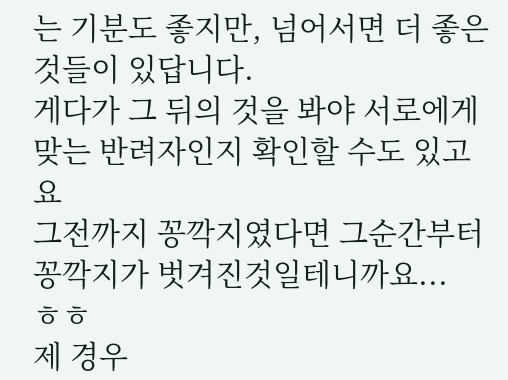는 기분도 좋지만, 넘어서면 더 좋은 것들이 있답니다.
게다가 그 뒤의 것을 봐야 서로에게 맞는 반려자인지 확인할 수도 있고요
그전까지 꽁깍지였다면 그순간부터 꽁깍지가 벗겨진것일테니까요...
ㅎㅎ
제 경우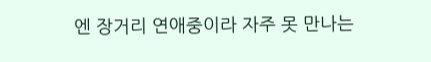엔 장거리 연애중이라 자주 못 만나는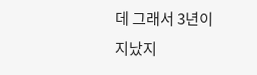데 그래서 3년이 지났지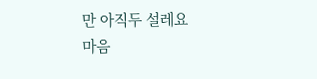만 아직두 설레요
마음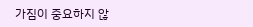가짐이 중요하지 않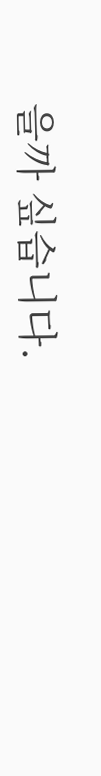을까 싶습니다.